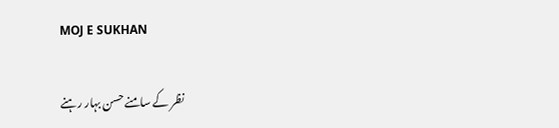MOJ E SUKHAN

نظر کے سامنے حسن بہار رہنے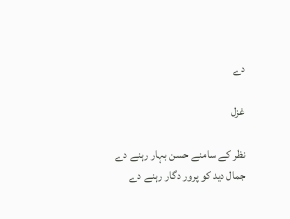دے

غزل

نظر کے سامنے حسن بہار رہنے دے
جمال دید کو پرور دگار رہنے دے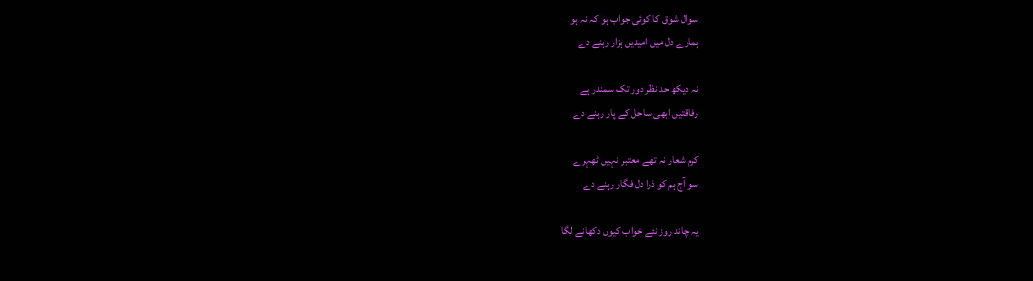سوال شوق کا کوئی جواب ہو کہ نہ ہو
ہمارے دل میں امیدیں ہزار رہنے دے

نہ دیکھ حد نظر دور تک سمندر ہے
رفاقتیں ابھی ساحل کے پار رہنے دے

کرم شعار نہ تھے معتبر نہیں ٹھہرے
سو آج ہم کو ذرا دل فگار رہنے دے

یہ چاند روز نئے خواب کیوں دکھانے لگا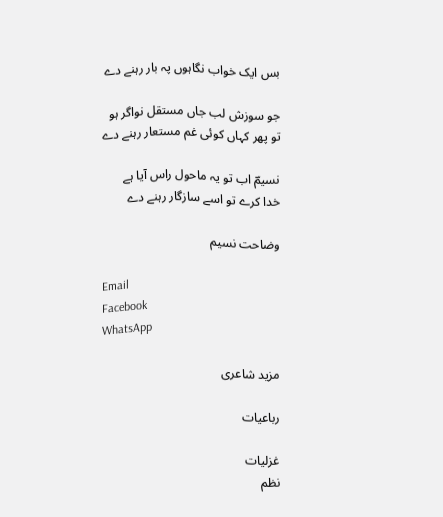بس ایک خواب نگاہوں پہ بار رہنے دے

جو سوزش لب جاں مستقل نواگر ہو
تو پھر کہاں کوئی غم مستعار رہنے دے

نسیمؔ اب تو یہ ماحول راس آیا ہے
خدا کرے تو اسے سازگار رہنے دے

وضاحت نسیم

Email
Facebook
WhatsApp

مزید شاعری

رباعیات

غزلیات
نظم